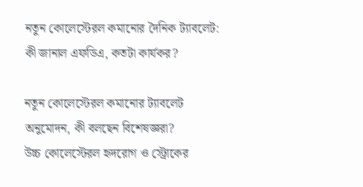নতুন কোলেস্টেরল কমানোর দৈনিক ট্যাবলেট: কী জানাল এফডিএ, কতটা কার্যকর?

নতুন কোলেস্টেরল কমানোর ট্যাবলেট অনুমোদন, কী বলছেন বিশেষজ্ঞরা?
উচ্চ কোলেস্টেরল হৃদরোগ ও স্ট্রোকের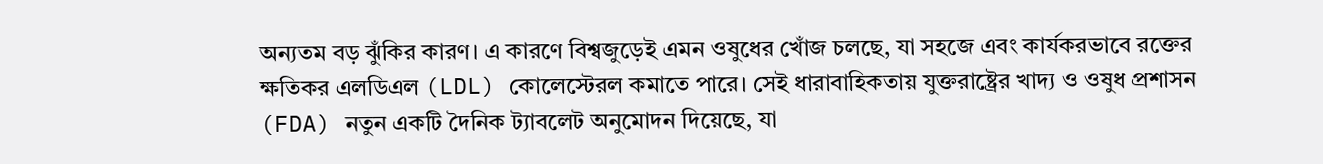অন্যতম বড় ঝুঁকির কারণ। এ কারণে বিশ্বজুড়েই এমন ওষুধের খোঁজ চলছে, যা সহজে এবং কার্যকরভাবে রক্তের ক্ষতিকর এলডিএল (LDL) কোলেস্টেরল কমাতে পারে। সেই ধারাবাহিকতায় যুক্তরাষ্ট্রের খাদ্য ও ওষুধ প্রশাসন (FDA) নতুন একটি দৈনিক ট্যাবলেট অনুমোদন দিয়েছে, যা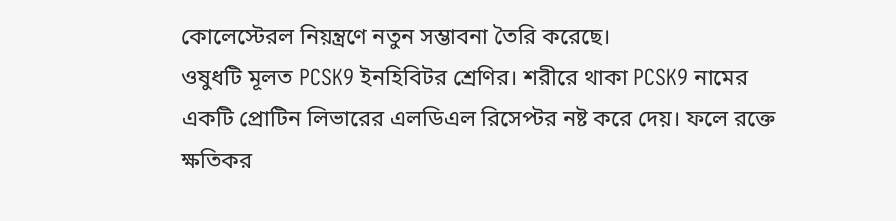কোলেস্টেরল নিয়ন্ত্রণে নতুন সম্ভাবনা তৈরি করেছে।
ওষুধটি মূলত PCSK9 ইনহিবিটর শ্রেণির। শরীরে থাকা PCSK9 নামের একটি প্রোটিন লিভারের এলডিএল রিসেপ্টর নষ্ট করে দেয়। ফলে রক্তে ক্ষতিকর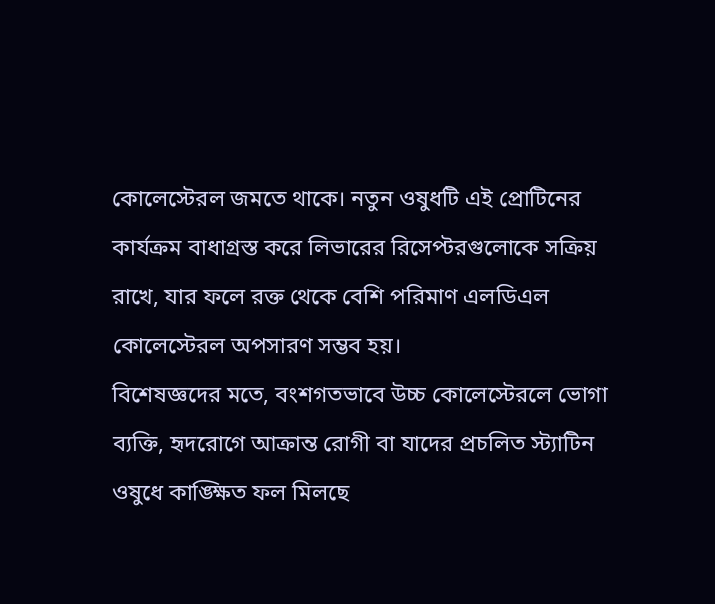কোলেস্টেরল জমতে থাকে। নতুন ওষুধটি এই প্রোটিনের কার্যক্রম বাধাগ্রস্ত করে লিভারের রিসেপ্টরগুলোকে সক্রিয় রাখে, যার ফলে রক্ত থেকে বেশি পরিমাণ এলডিএল কোলেস্টেরল অপসারণ সম্ভব হয়।
বিশেষজ্ঞদের মতে, বংশগতভাবে উচ্চ কোলেস্টেরলে ভোগা ব্যক্তি, হৃদরোগে আক্রান্ত রোগী বা যাদের প্রচলিত স্ট্যাটিন ওষুধে কাঙ্ক্ষিত ফল মিলছে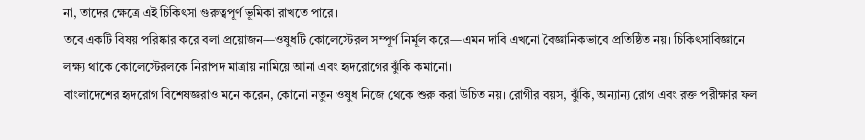না, তাদের ক্ষেত্রে এই চিকিৎসা গুরুত্বপূর্ণ ভূমিকা রাখতে পারে।
তবে একটি বিষয় পরিষ্কার করে বলা প্রয়োজন—ওষুধটি কোলেস্টেরল সম্পূর্ণ নির্মূল করে—এমন দাবি এখনো বৈজ্ঞানিকভাবে প্রতিষ্ঠিত নয়। চিকিৎসাবিজ্ঞানে লক্ষ্য থাকে কোলেস্টেরলকে নিরাপদ মাত্রায় নামিয়ে আনা এবং হৃদরোগের ঝুঁকি কমানো।
বাংলাদেশের হৃদরোগ বিশেষজ্ঞরাও মনে করেন, কোনো নতুন ওষুধ নিজে থেকে শুরু করা উচিত নয়। রোগীর বয়স, ঝুঁকি, অন্যান্য রোগ এবং রক্ত পরীক্ষার ফল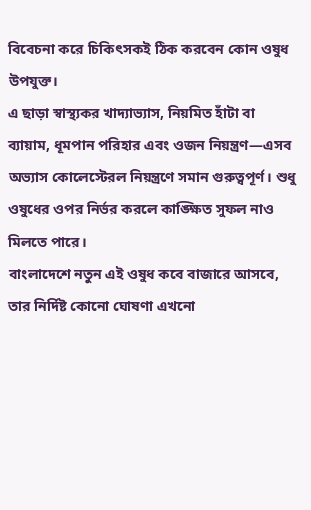বিবেচনা করে চিকিৎসকই ঠিক করবেন কোন ওষুধ উপযুক্ত।
এ ছাড়া স্বাস্থ্যকর খাদ্যাভ্যাস, নিয়মিত হাঁটা বা ব্যায়াম, ধূমপান পরিহার এবং ওজন নিয়ন্ত্রণ—এসব অভ্যাস কোলেস্টেরল নিয়ন্ত্রণে সমান গুরুত্বপূর্ণ। শুধু ওষুধের ওপর নির্ভর করলে কাঙ্ক্ষিত সুফল নাও মিলতে পারে।
বাংলাদেশে নতুন এই ওষুধ কবে বাজারে আসবে, তার নির্দিষ্ট কোনো ঘোষণা এখনো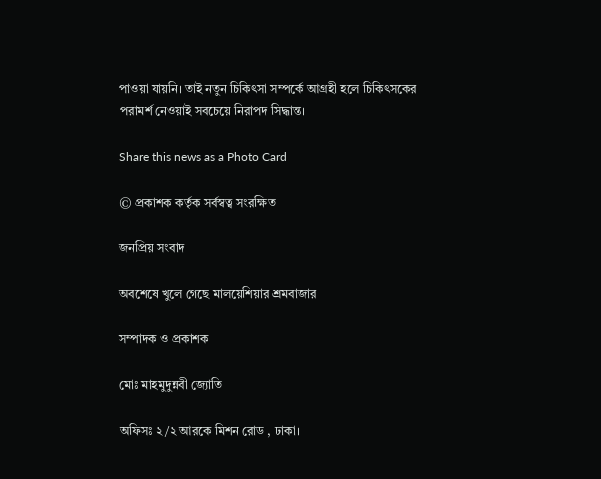পাওয়া যায়নি। তাই নতুন চিকিৎসা সম্পর্কে আগ্রহী হলে চিকিৎসকের পরামর্শ নেওয়াই সবচেয়ে নিরাপদ সিদ্ধান্ত।

Share this news as a Photo Card

© প্রকাশক কর্তৃক সর্বস্বত্ব সংরক্ষিত

জনপ্রিয় সংবাদ

অবশেষে খুলে গেছে মালয়েশিয়ার শ্রমবাজার

সম্পাদক ও প্রকাশক

মোঃ মাহমুদুন্নবী জ্যোতি

অফিসঃ ২/২ আরকে মিশন রোড , ঢাকা।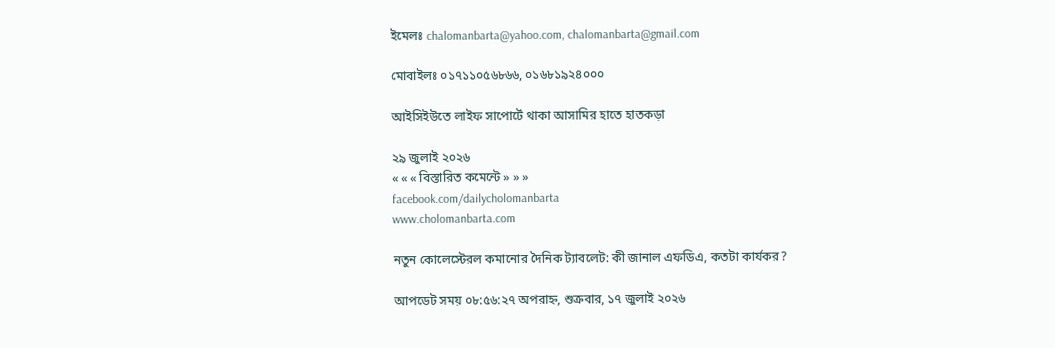ইমেলঃ chalomanbarta@yahoo.com, chalomanbarta@gmail.com

মোবাইলঃ ০১৭১১০৫৬৮৬৬, ০১৬৮১৯২৪০০০

আইসিইউতে লাইফ সাপোর্টে থাকা আসামির হাতে হাতকড়া

২৯ জুলাই ২০২৬
« « « বিস্তারিত কমেন্টে » » »
facebook.com/dailycholomanbarta
www.cholomanbarta.com

নতুন কোলেস্টেরল কমানোর দৈনিক ট্যাবলেট: কী জানাল এফডিএ, কতটা কার্যকর?

আপডেট সময় ০৮:৫৬:২৭ অপরাহ্ন, শুক্রবার, ১৭ জুলাই ২০২৬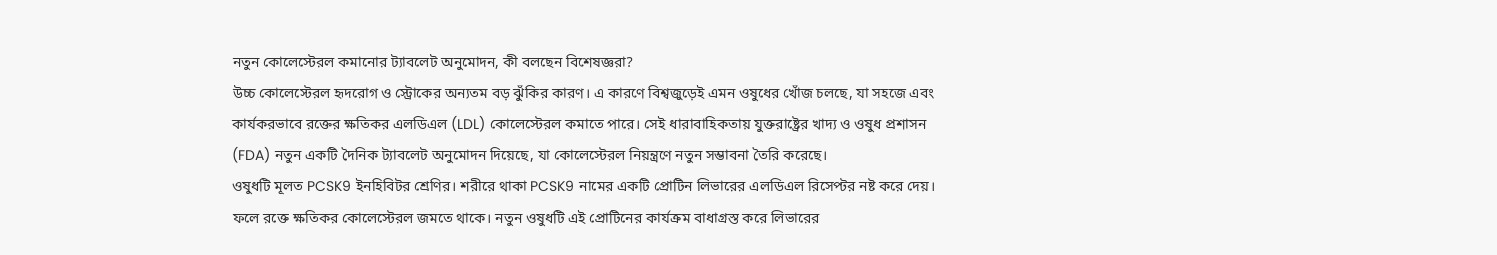নতুন কোলেস্টেরল কমানোর ট্যাবলেট অনুমোদন, কী বলছেন বিশেষজ্ঞরা?
উচ্চ কোলেস্টেরল হৃদরোগ ও স্ট্রোকের অন্যতম বড় ঝুঁকির কারণ। এ কারণে বিশ্বজুড়েই এমন ওষুধের খোঁজ চলছে, যা সহজে এবং কার্যকরভাবে রক্তের ক্ষতিকর এলডিএল (LDL) কোলেস্টেরল কমাতে পারে। সেই ধারাবাহিকতায় যুক্তরাষ্ট্রের খাদ্য ও ওষুধ প্রশাসন (FDA) নতুন একটি দৈনিক ট্যাবলেট অনুমোদন দিয়েছে, যা কোলেস্টেরল নিয়ন্ত্রণে নতুন সম্ভাবনা তৈরি করেছে।
ওষুধটি মূলত PCSK9 ইনহিবিটর শ্রেণির। শরীরে থাকা PCSK9 নামের একটি প্রোটিন লিভারের এলডিএল রিসেপ্টর নষ্ট করে দেয়। ফলে রক্তে ক্ষতিকর কোলেস্টেরল জমতে থাকে। নতুন ওষুধটি এই প্রোটিনের কার্যক্রম বাধাগ্রস্ত করে লিভারের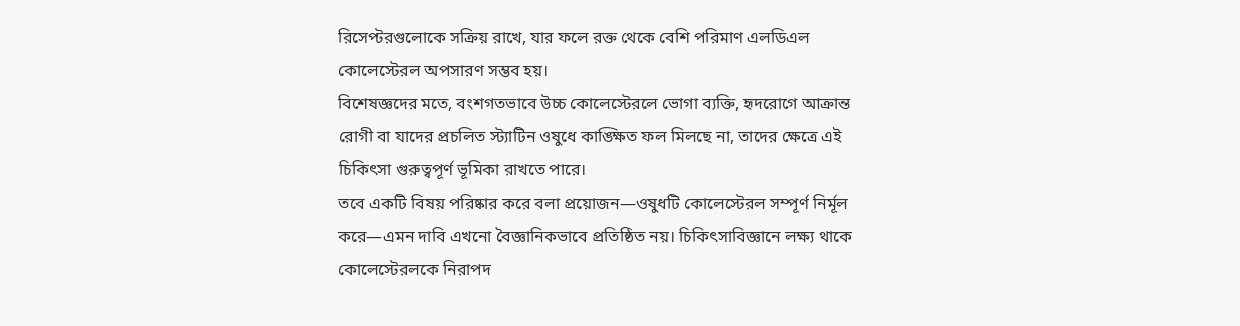রিসেপ্টরগুলোকে সক্রিয় রাখে, যার ফলে রক্ত থেকে বেশি পরিমাণ এলডিএল কোলেস্টেরল অপসারণ সম্ভব হয়।
বিশেষজ্ঞদের মতে, বংশগতভাবে উচ্চ কোলেস্টেরলে ভোগা ব্যক্তি, হৃদরোগে আক্রান্ত রোগী বা যাদের প্রচলিত স্ট্যাটিন ওষুধে কাঙ্ক্ষিত ফল মিলছে না, তাদের ক্ষেত্রে এই চিকিৎসা গুরুত্বপূর্ণ ভূমিকা রাখতে পারে।
তবে একটি বিষয় পরিষ্কার করে বলা প্রয়োজন—ওষুধটি কোলেস্টেরল সম্পূর্ণ নির্মূল করে—এমন দাবি এখনো বৈজ্ঞানিকভাবে প্রতিষ্ঠিত নয়। চিকিৎসাবিজ্ঞানে লক্ষ্য থাকে কোলেস্টেরলকে নিরাপদ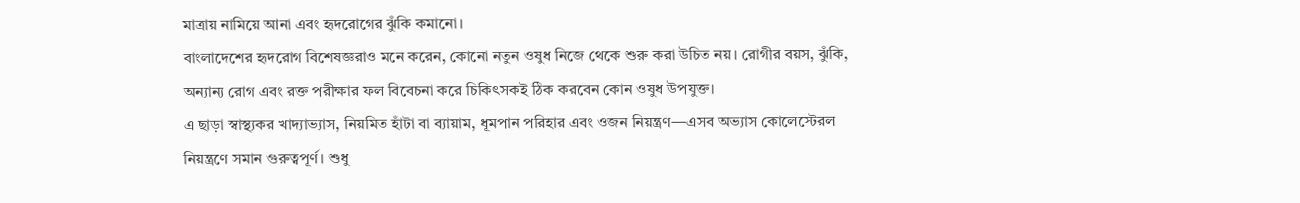মাত্রায় নামিয়ে আনা এবং হৃদরোগের ঝুঁকি কমানো।
বাংলাদেশের হৃদরোগ বিশেষজ্ঞরাও মনে করেন, কোনো নতুন ওষুধ নিজে থেকে শুরু করা উচিত নয়। রোগীর বয়স, ঝুঁকি, অন্যান্য রোগ এবং রক্ত পরীক্ষার ফল বিবেচনা করে চিকিৎসকই ঠিক করবেন কোন ওষুধ উপযুক্ত।
এ ছাড়া স্বাস্থ্যকর খাদ্যাভ্যাস, নিয়মিত হাঁটা বা ব্যায়াম, ধূমপান পরিহার এবং ওজন নিয়ন্ত্রণ—এসব অভ্যাস কোলেস্টেরল নিয়ন্ত্রণে সমান গুরুত্বপূর্ণ। শুধু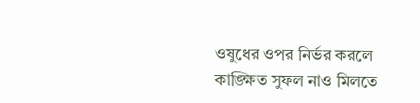ওষুধের ওপর নির্ভর করলে কাঙ্ক্ষিত সুফল নাও মিলতে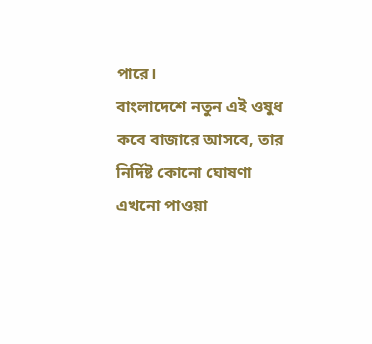পারে।
বাংলাদেশে নতুন এই ওষুধ কবে বাজারে আসবে, তার নির্দিষ্ট কোনো ঘোষণা এখনো পাওয়া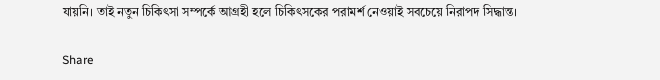যায়নি। তাই নতুন চিকিৎসা সম্পর্কে আগ্রহী হলে চিকিৎসকের পরামর্শ নেওয়াই সবচেয়ে নিরাপদ সিদ্ধান্ত।

Share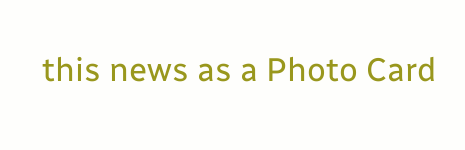this news as a Photo Card